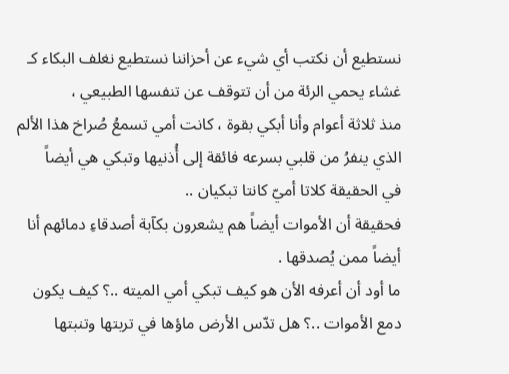نستطيع أن نكتب أي شيء عن أحزاننا نستطيع نغلف البكاء كـ غشاء يحمي الرئة من أن تتوقف عن تنفسها الطبيعي ،
منذ ثلاثة أعوام وأنا أبكي بقوة ، كانت أمي تسمعُ صُراخ هذا الألم الذي ينفرُ من قلبي بسرعه فائقة إلى أُذنيها وتبكي هي أيضاً
في الحقيقة كلاتا أميّ كانتا تبكيان ..
فحقيقة أن الأموات أيضاً هم يشعرون بكآبة أصدقاءِ دمائهم أنا أيضاً ممن يُصدقها .
ما أود أن أعرفه الأن هو كيف تبكي أمي الميته ..؟ كيف يكون دمع الأموات ..؟ هل تدّس الأرض ماؤها في تربتها وتنبتها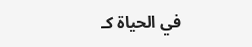في الحياة كـ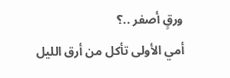ورقٍ أصفر ..؟
أمي الأولى تأكل من أرق الليل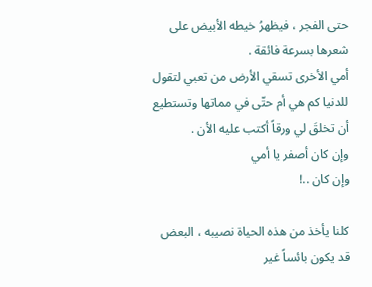حتى الفجر ، فيظهرُ خيطه الأبيض على شعرها بسرعة فائقة .
أمي الأخرى تسقي الأرض من تعبي لتقول للدنيا كم هي أم حتّى في مماتها وتستطيع أن تخلقَ لي ورقاً أكتب عليه الأن .
وإن كان أصفر يا أمي
وإن كان ..!

كلنا يأخذ من هذه الحياة نصيبه ، البعض قد يكون بائساً غير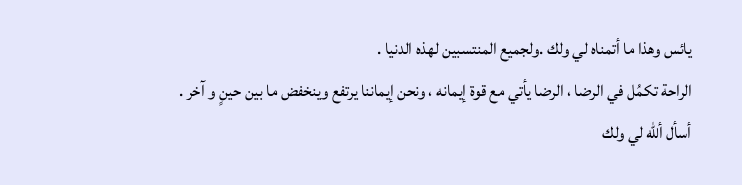يائس وهذا ما أتمناه لي ولك .ولجميع المنتسبين لهذه الدنيا .
الراحة تكمُل في الرضا ، الرضا يأتي مع قوة إيمانه ، ونحن إيماننا يرتفع وينخفض ما بين حينٍ و آخر .
أسأل ألله لي ولك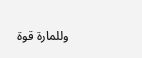وللمارة قوة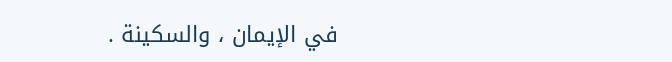في الإيمان ، والسكينة .